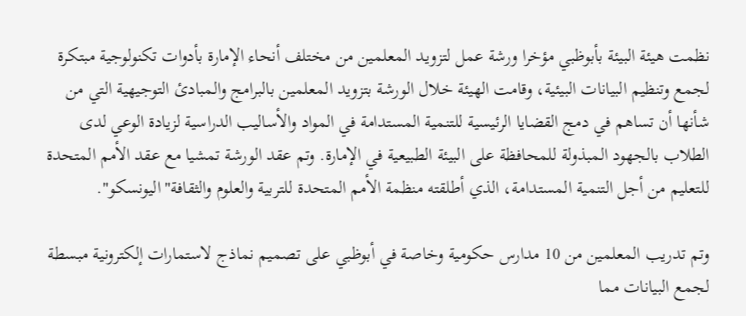نظمت هيئة البيئة بأبوظبي مؤخرا ورشة عمل لتزويد المعلمين من مختلف أنحاء الإمارة بأدوات تكنولوجية مبتكرة لجمع وتنظيم البيانات البيئية، وقامت الهيئة خلال الورشة بتزويد المعلمين بالبرامج والمبادئ التوجيهية التي من شأنها أن تساهم في دمج القضايا الرئيسية للتنمية المستدامة في المواد والأساليب الدراسية لزيادة الوعي لدى الطلاب بالجهود المبذولة للمحافظة على البيئة الطبيعية في الإمارة. وتم عقد الورشة تمشيا مع عقد الأمم المتحدة للتعليم من أجل التنمية المستدامة، الذي أطلقته منظمة الأمم المتحدة للتربية والعلوم والثقافة"اليونسكو".

وتم تدريب المعلمين من 10 مدارس حكومية وخاصة في أبوظبي على تصميم نماذج لاستمارات إلكترونية مبسطة لجمع البيانات مما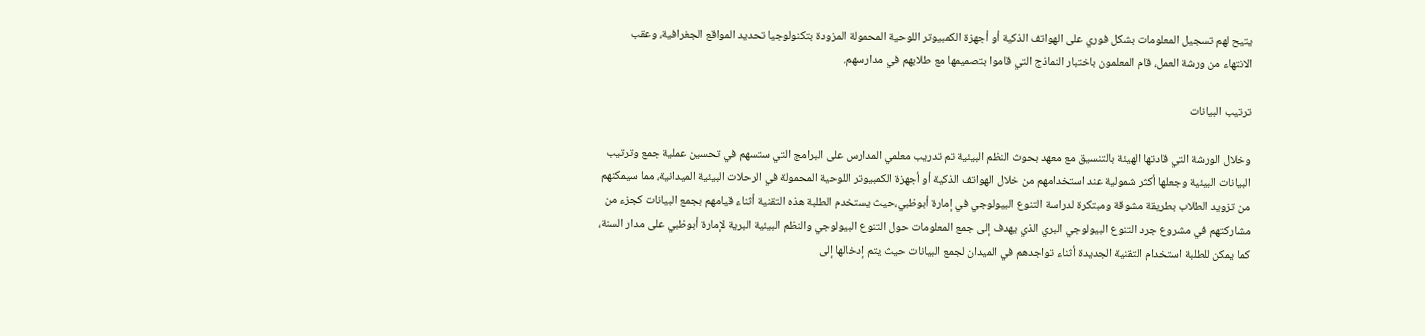يتيح لهم تسجيل المعلومات بشكل فوري على الهواتف الذكية أو أجهزة الكمبيوتر اللوحية المحمولة المزودة بتكنولوجيا تحديد المواقع الجغرافية، وعقب الانتهاء من ورشة العمل، قام المعلمون باختبار النماذج التي قاموا بتصميمها مع طلابهم في مدارسهم.

ترتيب البيانات

وخلال الورشة التي قادتها الهيئة بالتنسيق مع معهد بحوث النظم البيئية تم تدريب معلمي المدارس على البرامج التي ستسهم في تحسين عملية جمع وترتيب البيانات البيئية وجعلها أكثر شمولية عند استخدامهم من خلال الهواتف الذكية أو أجهزة الكمبيوتر اللوحية المحمولة في الرحلات البيئية الميدانية، مما سيمكنهم من تزويد الطلاب بطريقة مشوقة ومبتكرة لدراسة التنوع البيولوجي في إمارة أبوظبي،حيث يستخدم الطلبة هذه التقنية أثناء قيامهم بجمع البيانات كجزء من مشاركتهم في مشروع جرد التنوع البيولوجي البري الذي يهدف إلى جمع المعلومات حول التنوع البيولوجي والنظم البيئية البرية لإمارة أبوظبي على مدار السنة، كما يمكن للطلبة استخدام التقنية الجديدة أثناء تواجدهم في الميدان لجمع البيانات حيث يتم إدخالها إلى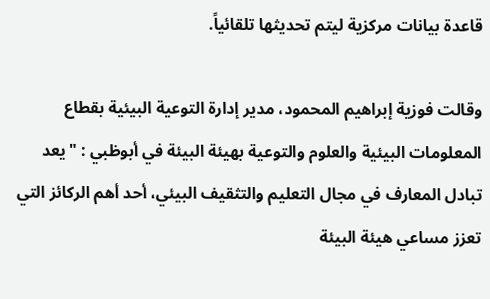قاعدة بيانات مركزية ليتم تحديثها تلقائياً.

وقالت فوزية إبراهيم المحمود، مدير إدارة التوعية البيئية بقطاع المعلومات البيئية والعلوم والتوعية بهيئة البيئة في أبوظبي : "يعد تبادل المعارف في مجال التعليم والتثقيف البيئي، أحد أهم الركائز التي تعزز مساعي هيئة البيئة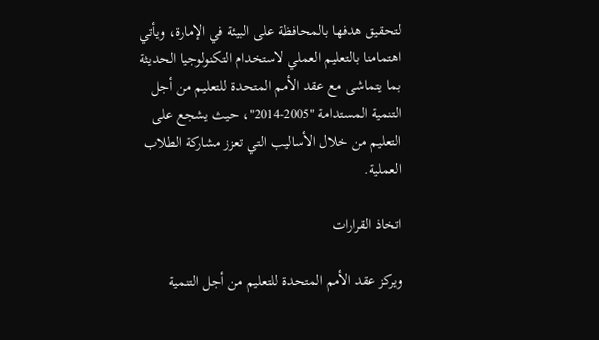لتحقيق هدفها بالمحافظة على البيئة في الإمارة، ويأتي اهتمامنا بالتعليم العملي لاستخدام التكنولوجيا الحديثة بما يتماشى مع عقد الأمم المتحدة للتعليم من أجل التنمية المستدامة "2005-2014"، حيث يشجع على التعليم من خلال الأساليب التي تعزز مشاركة الطلاب العملية.

اتخاذ القرارات

ويركز عقد الأمم المتحدة للتعليم من أجل التنمية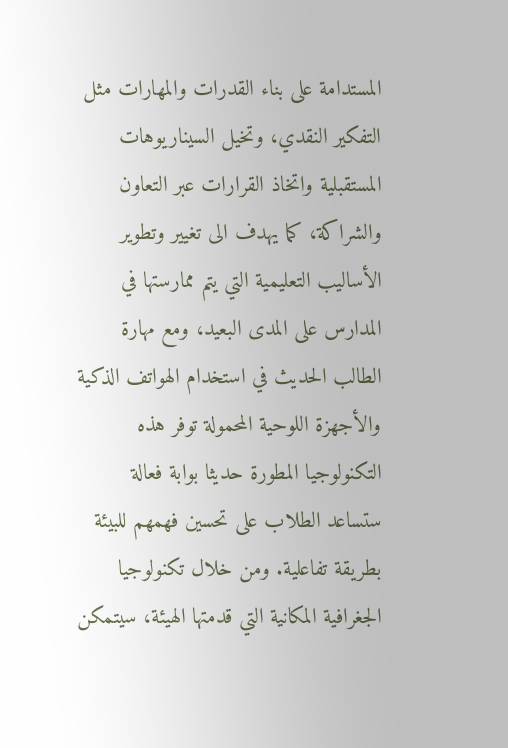المستدامة على بناء القدرات والمهارات مثل التفكير النقدي، وتخيل السيناريوهات المستقبلية واتخاذ القرارات عبر التعاون والشراكة، كما يهدف الى تغيير وتطوير الأساليب التعليمية التي يتم ممارستها في المدارس على المدى البعيد، ومع مهارة الطالب الحديث في استخدام الهواتف الذكية والأجهزة اللوحية المحمولة توفر هذه التكنولوجيا المطورة حديثا بوابة فعالة ستساعد الطلاب على تحسين فهمهم للبيئة بطريقة تفاعلية. ومن خلال تكنولوجيا الجغرافية المكانية التي قدمتها الهيئة، سيتمكن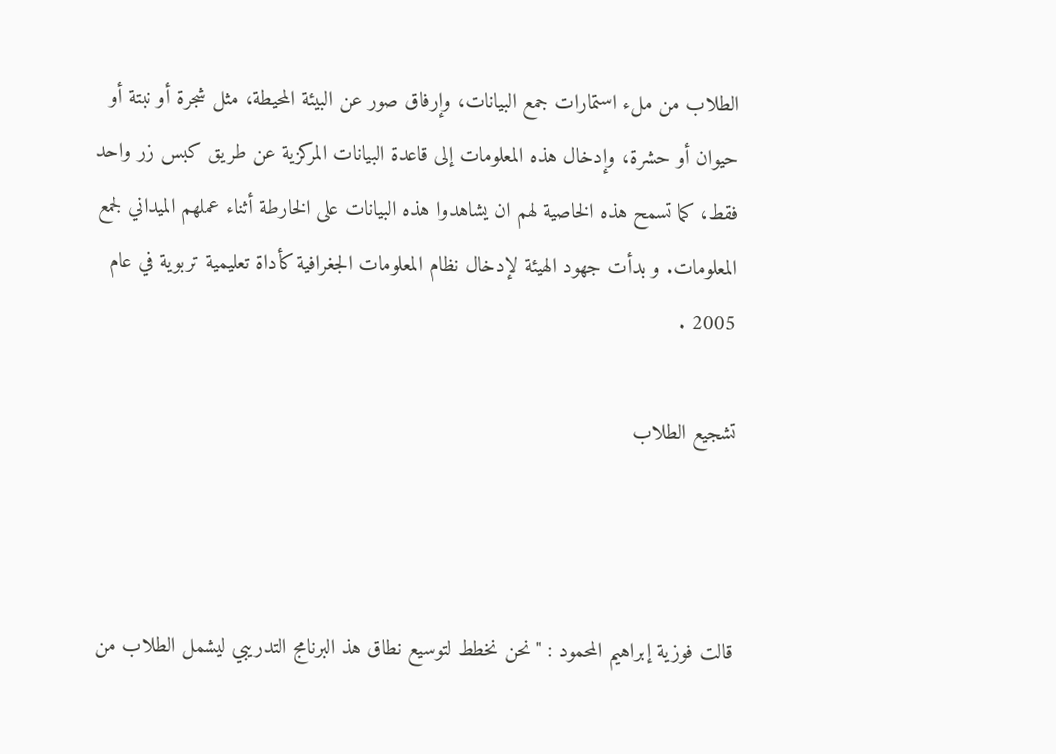الطلاب من ملء استمارات جمع البيانات، وإرفاق صور عن البيئة المحيطة، مثل شجرة أو نبتة أو حيوان أو حشرة، وإدخال هذه المعلومات إلى قاعدة البيانات المركزية عن طريق كبس زر واحد فقط، كما تسمح هذه الخاصية لهم ان يشاهدوا هذه البيانات على الخارطة أثناء عملهم الميداني لجمع المعلومات. و بدأت جهود الهيئة لإدخال نظام المعلومات الجغرافية كأداة تعليمية تربوية في عام 2005 .

تشجيع الطلاب



قالت فوزية إبراهيم المحمود : "نحن نخطط لتوسيع نطاق هذ البرنامج التدريبي ليشمل الطلاب من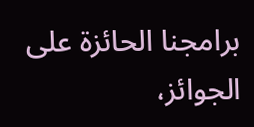برامجنا الحائزة على الجوائز،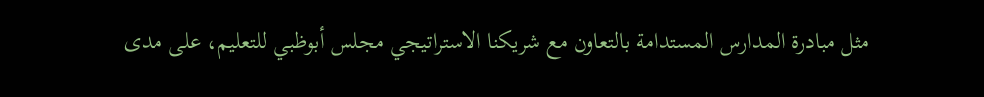مثل مبادرة المدارس المستدامة بالتعاون مع شريكنا الاستراتيجي مجلس أبوظبي للتعليم، على مدى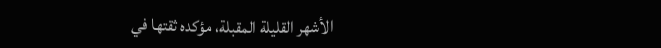الأشهر القليلة المقبلة، مؤكده ثقتها في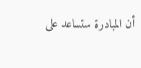أن المبادرة ستساعد على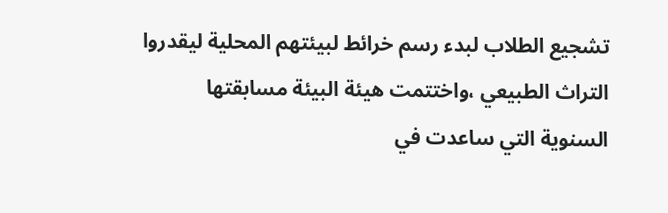تشجيع الطلاب لبدء رسم خرائط لبيئتهم المحلية ليقدروا التراث الطبيعي ،واختتمت هيئة البيئة مسابقتها السنوية التي ساعدت في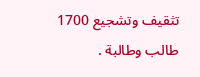تثقيف وتشجيع 1700 طالب وطالبة .